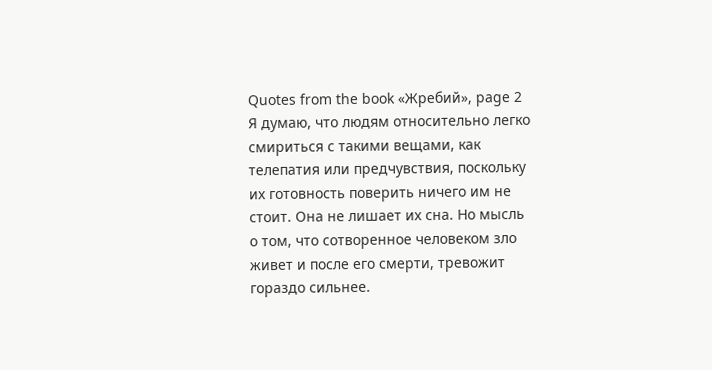Quotes from the book «Жребий», page 2
Я думаю, что людям относительно легко смириться с такими вещами, как телепатия или предчувствия, поскольку их готовность поверить ничего им не стоит. Она не лишает их сна. Но мысль о том, что сотворенное человеком зло живет и после его смерти, тревожит гораздо сильнее.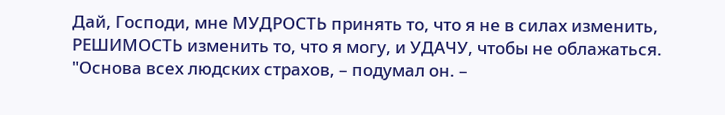Дай, Господи, мне МУДРОСТЬ принять то, что я не в силах изменить, РЕШИМОСТЬ изменить то, что я могу, и УДАЧУ, чтобы не облажаться.
"Основа всех людских страхов, – подумал он. –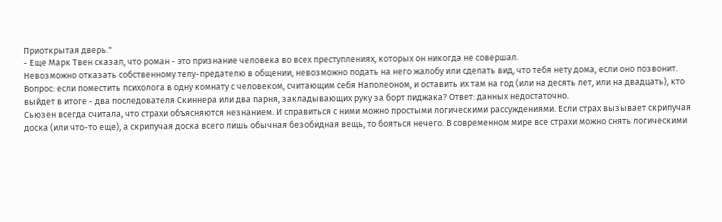Приоткрытая дверь."
- Еще Марк Твен сказал, что роман - это признание человека во всех преступлениях, которых он никогда не совершал.
Невозможно отказать собственному телу-предателю в общении, невозможно подать на него жалобу или сделать вид, что тебя нету дома, если оно позвонит.
Вопрос: если поместить психолога в одну комнату с человеком, считающим себя Наполеоном, и оставить их там на год (или на десять лет, или на двадцать), кто выйдет в итоге - два последователя Скиннера или два парня, закладывающих руку за борт пиджака? Ответ: данных недостаточно.
Сьюзен всегда считала, что страхи объясняются незнанием. И справиться с ними можно простыми логическими рассуждениями. Если страх вызывает скрипучая доска (или что-то еще), а скрипучая доска всего лишь обычная безобидная вещь, то бояться нечего. В современном мире все страхи можно снять логическими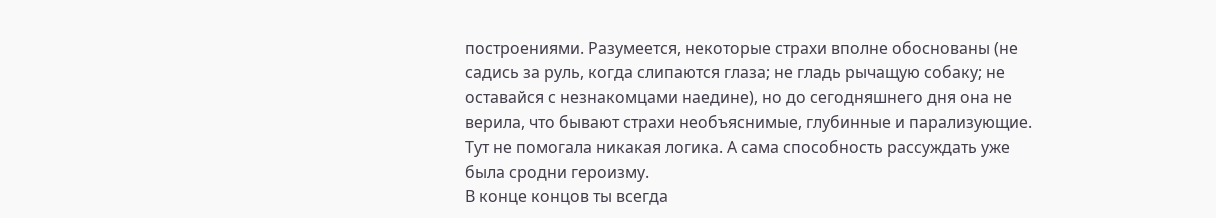построениями. Разумеется, некоторые страхи вполне обоснованы (не садись за руль, когда слипаются глаза; не гладь рычащую собаку; не оставайся с незнакомцами наедине), но до сегодняшнего дня она не верила, что бывают страхи необъяснимые, глубинные и парализующие. Тут не помогала никакая логика. А сама способность рассуждать уже была сродни героизму.
В конце концов ты всегда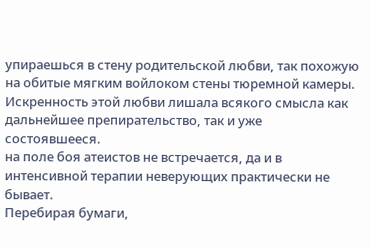упираешься в стену родительской любви, так похожую на обитые мягким войлоком стены тюремной камеры. Искренность этой любви лишала всякого смысла как дальнейшее препирательство, так и уже состоявшееся.
на поле боя атеистов не встречается, да и в интенсивной терапии неверующих практически не бывает.
Перебирая бумаги,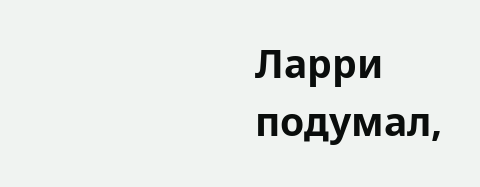Ларри подумал,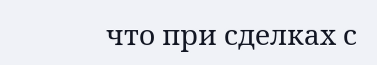что при сделках с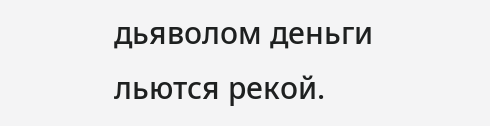дьяволом деньги льются рекой.